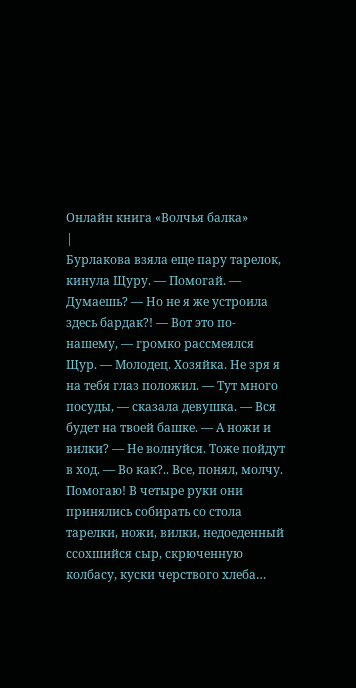Онлайн книга «Волчья балка»
|
Бурлакова взяла еще пару тарелок, кинула Щуру. — Помогай. — Думаешь? — Но не я же устроила здесь бардак?! — Вот это по-нашему, — громко рассмеялся Щур. — Молодец. Хозяйка. Не зря я на тебя глаз положил. — Тут много посуды, — сказала девушка. — Вся будет на твоей башке. — А ножи и вилки? — Не волнуйся. Тоже пойдут в ход. — Во как?.. Все, понял, молчу. Помогаю! В четыре руки они принялись собирать со стола тарелки, ножи, вилки, недоеденный ссохшийся сыр, скрюченную колбасу, куски черствого хлеба…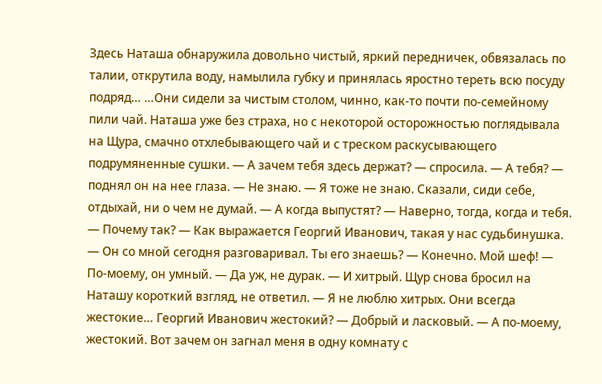Здесь Наташа обнаружила довольно чистый, яркий передничек, обвязалась по талии, открутила воду, намылила губку и принялась яростно тереть всю посуду подряд… …Они сидели за чистым столом, чинно, как-то почти по-семейному пили чай. Наташа уже без страха, но с некоторой осторожностью поглядывала на Щура, смачно отхлебывающего чай и с треском раскусывающего подрумяненные сушки. — А зачем тебя здесь держат? — спросила. — А тебя? — поднял он на нее глаза. — Не знаю. — Я тоже не знаю. Сказали, сиди себе, отдыхай, ни о чем не думай. — А когда выпустят? — Наверно, тогда, когда и тебя. — Почему так? — Как выражается Георгий Иванович, такая у нас судьбинушка. — Он со мной сегодня разговаривал. Ты его знаешь? — Конечно. Мой шеф! — По-моему, он умный. — Да уж, не дурак. — И хитрый. Щур снова бросил на Наташу короткий взгляд, не ответил. — Я не люблю хитрых. Они всегда жестокие… Георгий Иванович жестокий? — Добрый и ласковый. — А по-моему, жестокий. Вот зачем он загнал меня в одну комнату с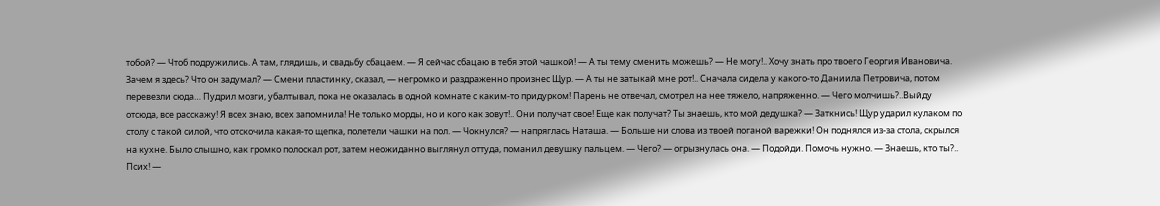тобой? — Чтоб подружились. А там, глядишь, и свадьбу сбацаем. — Я сейчас сбацаю в тебя этой чашкой! — А ты тему сменить можешь? — Не могу!.. Хочу знать про твоего Георгия Ивановича. Зачем я здесь? Что он задумал? — Смени пластинку, сказал, — негромко и раздраженно произнес Щур. — А ты не затыкай мне рот!.. Сначала сидела у какого-то Даниила Петровича, потом перевезли сюда… Пудрил мозги, убалтывал, пока не оказалась в одной комнате с каким-то придурком! Парень не отвечал, смотрел на нее тяжело, напряженно. — Чего молчишь?..Выйду отсюда, все расскажу! Я всех знаю, всех запомнила! Не только морды, но и кого как зовут!.. Они получат свое! Еще как получат? Ты знаешь, кто мой дедушка? — Заткнись! Щур ударил кулаком по столу с такой силой, что отскочила какая-то щепка, полетели чашки на пол. — Чокнулся? — напряглась Наташа. — Больше ни слова из твоей поганой варежки! Он поднялся из-за стола, скрылся на кухне. Было слышно, как громко полоскал рот, затем неожиданно выглянул оттуда, поманил девушку пальцем. — Чего? — огрызнулась она. — Подойди. Помочь нужно. — Знаешь, кто ты?.. Псих! —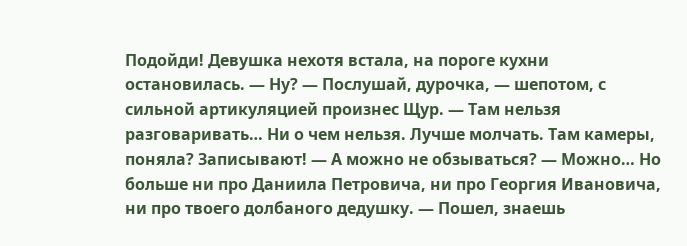Подойди! Девушка нехотя встала, на пороге кухни остановилась. — Ну? — Послушай, дурочка, — шепотом, с сильной артикуляцией произнес Щур. — Там нельзя разговаривать… Ни о чем нельзя. Лучше молчать. Там камеры, поняла? Записывают! — А можно не обзываться? — Можно… Но больше ни про Даниила Петровича, ни про Георгия Ивановича, ни про твоего долбаного дедушку. — Пошел, знаешь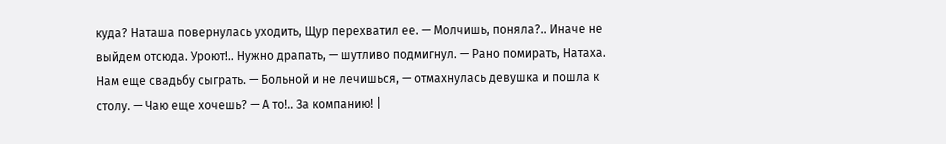куда? Наташа повернулась уходить, Щур перехватил ее. — Молчишь, поняла?.. Иначе не выйдем отсюда. Уроют!.. Нужно драпать, — шутливо подмигнул. — Рано помирать, Натаха. Нам еще свадьбу сыграть. — Больной и не лечишься, — отмахнулась девушка и пошла к столу. — Чаю еще хочешь? — А то!.. За компанию! |